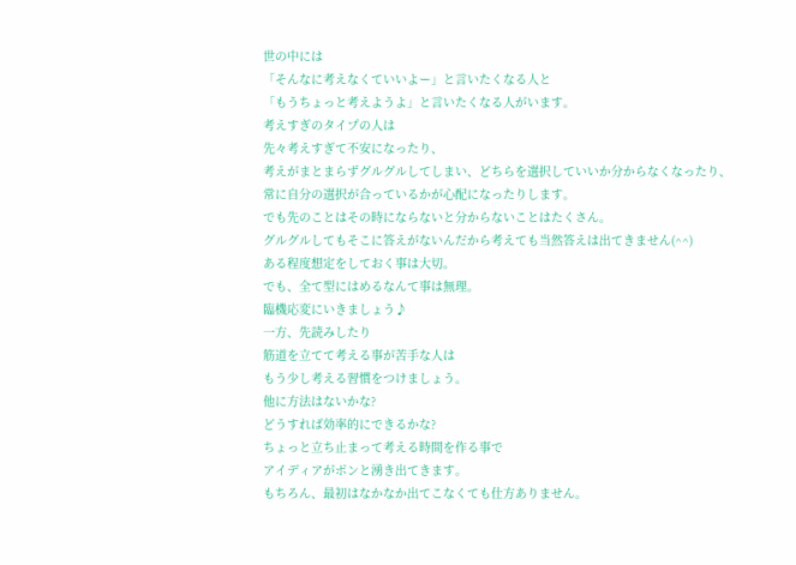世の中には
「そんなに考えなくていいよー」と言いたくなる人と
「もうちょっと考えようよ」と言いたくなる人がいます。
考えすぎのタイプの人は
先々考えすぎて不安になったり、
考えがまとまらずグルグルしてしまい、どちらを選択していいか分からなくなったり、
常に自分の選択が合っているかが心配になったりします。
でも先のことはその時にならないと分からないことはたくさん。
グルグルしてもそこに答えがないんだから考えても当然答えは出てきません(^^)
ある程度想定をしておく事は大切。
でも、全て型にはめるなんて事は無理。
臨機応変にいきましょう♪
一方、先読みしたり
筋道を立てて考える事が苦手な人は
もう少し考える習慣をつけましょう。
他に方法はないかな?
どうすれば効率的にできるかな?
ちょっと立ち止まって考える時間を作る事で
アイディアがポンと湧き出てきます。
もちろん、最初はなかなか出てこなくても仕方ありません。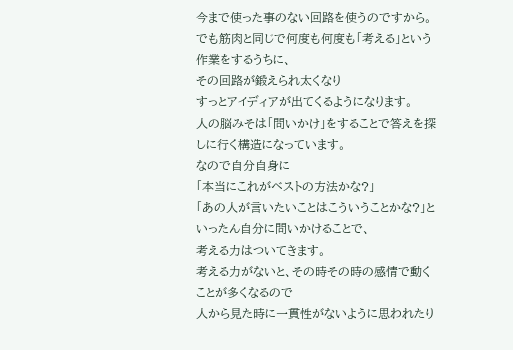今まで使った事のない回路を使うのですから。
でも筋肉と同じで何度も何度も「考える」という作業をするうちに、
その回路が鍛えられ太くなり
すっとアイディアが出てくるようになります。
人の脳みそは「問いかけ」をすることで答えを探しに行く構造になっています。
なので自分自身に
「本当にこれがベストの方法かな?」
「あの人が言いたいことはこういうことかな?」といったん自分に問いかけることで、
考える力はついてきます。
考える力がないと、その時その時の感情で動くことが多くなるので
人から見た時に一貫性がないように思われたり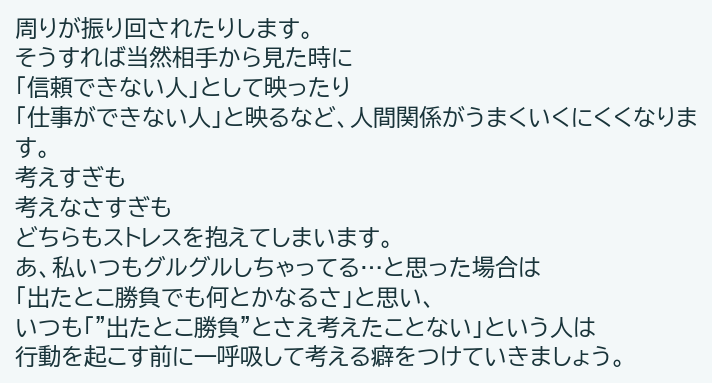周りが振り回されたりします。
そうすれば当然相手から見た時に
「信頼できない人」として映ったり
「仕事ができない人」と映るなど、人間関係がうまくいくにくくなります。
考えすぎも
考えなさすぎも
どちらもストレスを抱えてしまいます。
あ、私いつもグルグルしちゃってる…と思った場合は
「出たとこ勝負でも何とかなるさ」と思い、
いつも「"出たとこ勝負"とさえ考えたことない」という人は
行動を起こす前に一呼吸して考える癖をつけていきましょう。